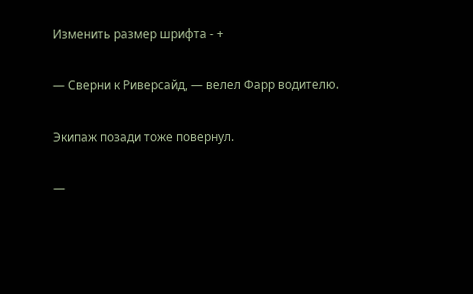Изменить размер шрифта - +

— Сверни к Риверсайд, — велел Фарр водителю.

Экипаж позади тоже повернул.

—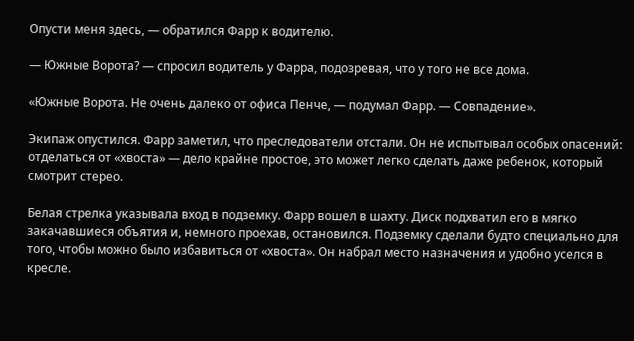Опусти меня здесь, — обратился Фарр к водителю.

— Южные Ворота? — спросил водитель у Фарра, подозревая, что у того не все дома.

«Южные Ворота. Не очень далеко от офиса Пенче, — подумал Фарр. — Совпадение».

Экипаж опустился. Фарр заметил, что преследователи отстали. Он не испытывал особых опасений: отделаться от «хвоста» — дело крайне простое, это может легко сделать даже ребенок, который смотрит стерео.

Белая стрелка указывала вход в подземку. Фарр вошел в шахту. Диск подхватил его в мягко закачавшиеся объятия и, немного проехав, остановился. Подземку сделали будто специально для того, чтобы можно было избавиться от «хвоста». Он набрал место назначения и удобно уселся в кресле.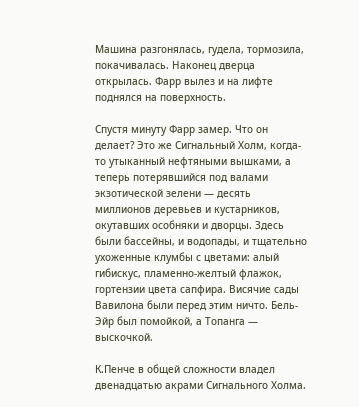Машина разгонялась, гудела, тормозила, покачивалась. Наконец дверца открылась. Фарр вылез и на лифте поднялся на поверхность.

Спустя минуту Фарр замер. Что он делает? Это же Сигнальный Холм, когда-то утыканный нефтяными вышками, а теперь потерявшийся под валами экзотической зелени — десять миллионов деревьев и кустарников, окутавших особняки и дворцы. Здесь были бассейны, и водопады, и тщательно ухоженные клумбы с цветами: алый гибискус, пламенно-желтый флажок, гортензии цвета сапфира. Висячие сады Вавилона были перед этим ничто. Бель-Эйр был помойкой, а Топанга — выскочкой.

К.Пенче в общей сложности владел двенадцатью акрами Сигнального Холма.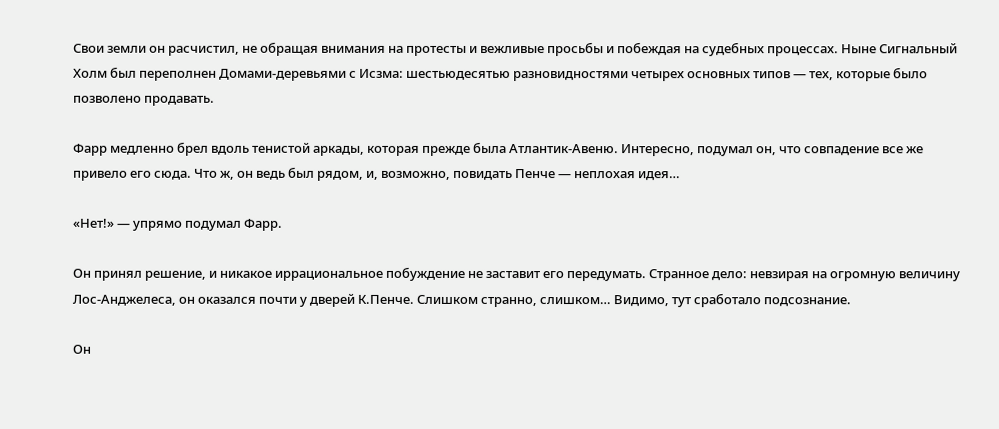Свои земли он расчистил, не обращая внимания на протесты и вежливые просьбы и побеждая на судебных процессах. Ныне Сигнальный Холм был переполнен Домами-деревьями с Исзма: шестьюдесятью разновидностями четырех основных типов — тех, которые было позволено продавать.

Фарр медленно брел вдоль тенистой аркады, которая прежде была Атлантик-Авеню. Интересно, подумал он, что совпадение все же привело его сюда. Что ж, он ведь был рядом, и, возможно, повидать Пенче — неплохая идея…

«Нет!» — упрямо подумал Фарр.

Он принял решение, и никакое иррациональное побуждение не заставит его передумать. Странное дело: невзирая на огромную величину Лос-Анджелеса, он оказался почти у дверей К.Пенче. Слишком странно, слишком… Видимо, тут сработало подсознание.

Он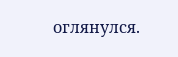оглянулся.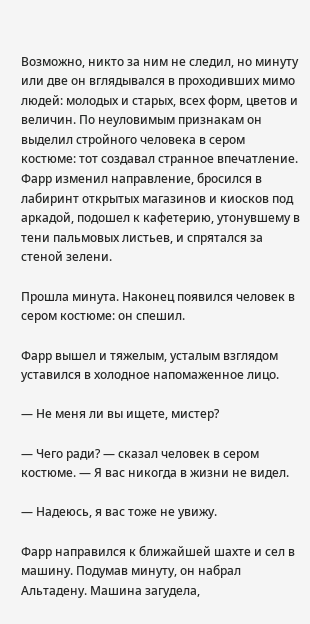Возможно, никто за ним не следил, но минуту или две он вглядывался в проходивших мимо людей: молодых и старых, всех форм, цветов и величин. По неуловимым признакам он выделил стройного человека в сером костюме: тот создавал странное впечатление. Фарр изменил направление, бросился в лабиринт открытых магазинов и киосков под аркадой, подошел к кафетерию, утонувшему в тени пальмовых листьев, и спрятался за стеной зелени.

Прошла минута. Наконец появился человек в сером костюме: он спешил.

Фарр вышел и тяжелым, усталым взглядом уставился в холодное напомаженное лицо.

— Не меня ли вы ищете, мистер?

— Чего ради? — сказал человек в сером костюме. — Я вас никогда в жизни не видел.

— Надеюсь, я вас тоже не увижу.

Фарр направился к ближайшей шахте и сел в машину. Подумав минуту, он набрал Альтадену. Машина загудела,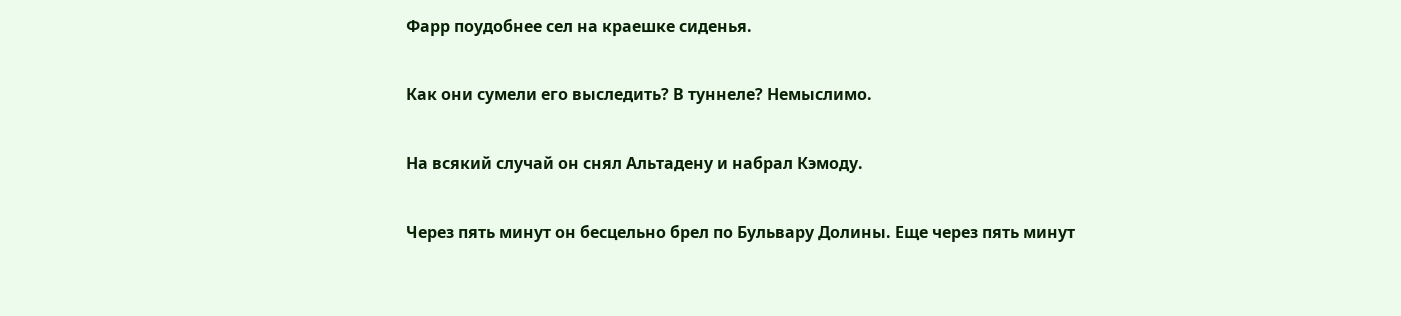Фарр поудобнее сел на краешке сиденья.

Как они сумели его выследить? В туннеле? Немыслимо.

На всякий случай он снял Альтадену и набрал Кэмоду.

Через пять минут он бесцельно брел по Бульвару Долины. Еще через пять минут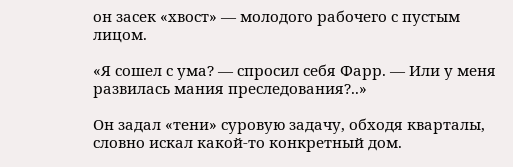он засек «хвост» — молодого рабочего с пустым лицом.

«Я сошел с ума? — спросил себя Фарр. — Или у меня развилась мания преследования?..»

Он задал «тени» суровую задачу, обходя кварталы, словно искал какой-то конкретный дом.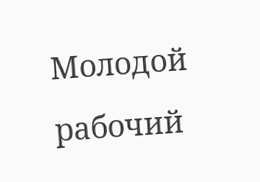Молодой рабочий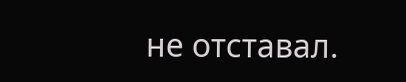не отставал.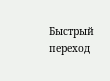Быстрый переход